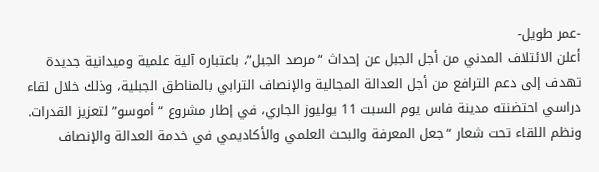-عمر طويل-
أعلن الائتلاف المدني من أجل الجبل عن إحداث “مرصد الجبل”، باعتباره آلية علمية وميدانية جديدة تهدف إلى دعم الترافع من أجل العدالة المجالية والإنصاف الترابي بالمناطق الجبلية، وذلك خلال لقاء دراسي احتضنته مدينة فاس يوم السبت 11 يوليوز الجاري، في إطار مشروع “أموسو” لتعزيز القدرات.
ونظم اللقاء تحت شعار “جعل المعرفة والبحث العلمي والأكاديمي في خدمة العدالة والإنصاف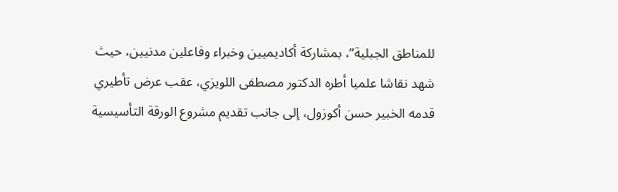للمناطق الجبلية”، بمشاركة أكاديميين وخبراء وفاعلين مدنيين، حيث شهد نقاشا علميا أطره الدكتور مصطفى اللويزي، عقب عرض تأطيري قدمه الخبير حسن أكوزول، إلى جانب تقديم مشروع الورقة التأسيسية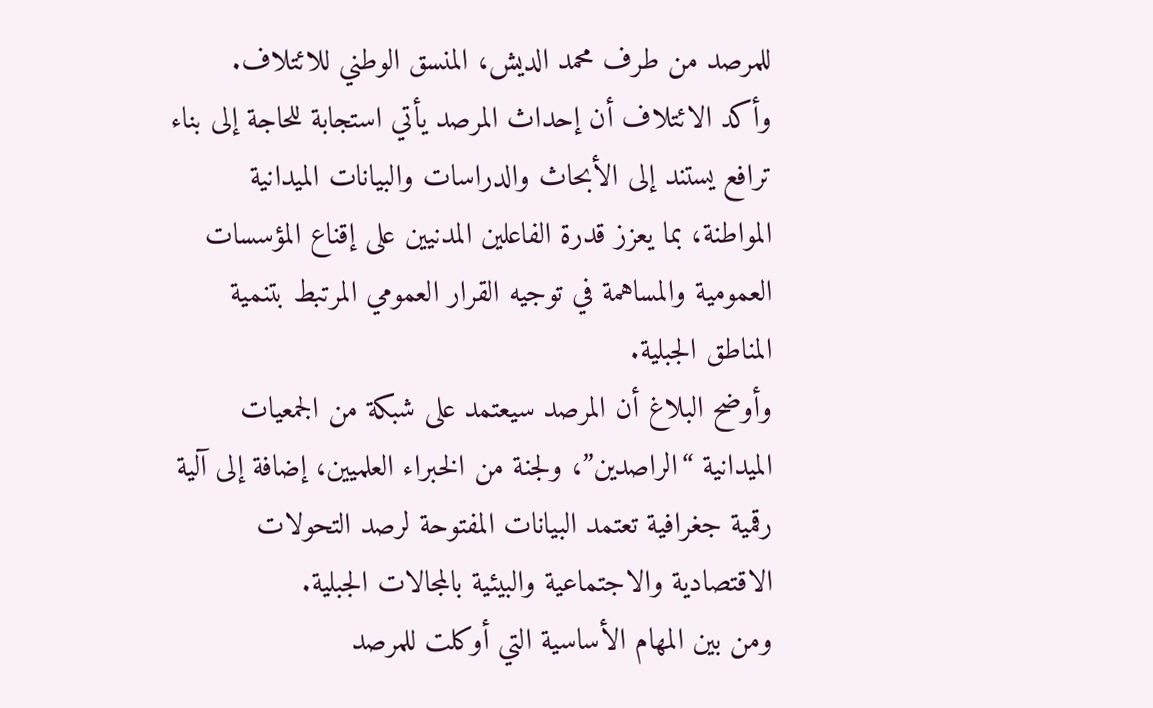للمرصد من طرف محمد الديش، المنسق الوطني للائتلاف.
وأكد الائتلاف أن إحداث المرصد يأتي استجابة للحاجة إلى بناء ترافع يستند إلى الأبحاث والدراسات والبيانات الميدانية المواطنة، بما يعزز قدرة الفاعلين المدنيين على إقناع المؤسسات العمومية والمساهمة في توجيه القرار العمومي المرتبط بتنمية المناطق الجبلية.
وأوضح البلاغ أن المرصد سيعتمد على شبكة من الجمعيات الميدانية “الراصدين”، ولجنة من الخبراء العلميين، إضافة إلى آلية رقمية جغرافية تعتمد البيانات المفتوحة لرصد التحولات الاقتصادية والاجتماعية والبيئية بالمجالات الجبلية.
ومن بين المهام الأساسية التي أوكلت للمرصد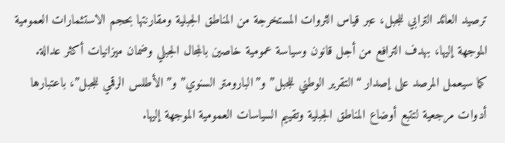ترصيد العائد الترابي للجبل، عبر قياس الثروات المستخرجة من المناطق الجبلية ومقارنتها بحجم الاستثمارات العمومية الموجهة إليها، بهدف الترافع من أجل قانون وسياسة عمومية خاصين بالمجال الجبلي وضمان ميزانيات أكثر عدالة.
كما سيعمل المرصد على إصدار “التقرير الوطني للجبل” و”البارومتر السنوي” و”الأطلس الرقمي للجبل”، باعتبارها أدوات مرجعية لتتبع أوضاع المناطق الجبلية وتقييم السياسات العمومية الموجهة إليها.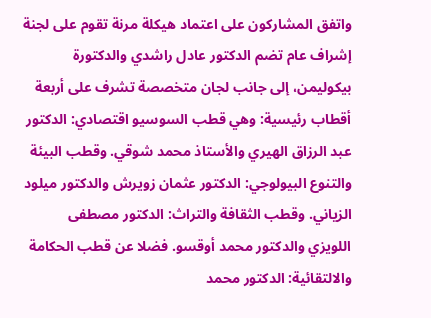واتفق المشاركون على اعتماد هيكلة مرنة تقوم على لجنة إشراف عام تضم الدكتور عادل راشدي والدكتورة بيكوليمن، إلى جانب لجان متخصصة تشرف على أربعة أقطاب رئيسية: وهي قطب السوسيو اقتصادي: الدكتور عبد الرزاق الهيري والأستاذ محمد شوقي. وقطب البيئة والتنوع البيولوجي: الدكتور عثمان زويرش والدكتور ميلود الزياني. وقطب الثقافة والتراث: الدكتور مصطفى اللويزي والدكتور محمد أوقسو. فضلا عن قطب الحكامة والالتقائية: الدكتور محمد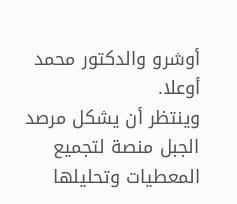أوشرو والدكتور محمد أوعلا.
وينتظر أن يشكل مرصد الجبل منصة لتجميع المعطيات وتحليلها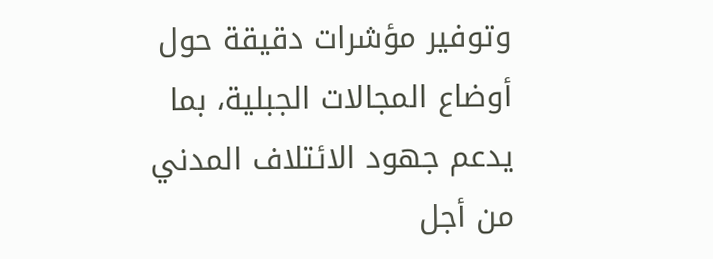وتوفير مؤشرات دقيقة حول أوضاع المجالات الجبلية، بما يدعم جهود الائتلاف المدني من أجل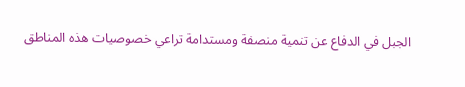الجبل في الدفاع عن تنمية منصفة ومستدامة تراعي خصوصيات هذه المناطق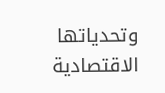وتحدياتها الاقتصادية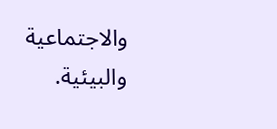والاجتماعية والبيئية.